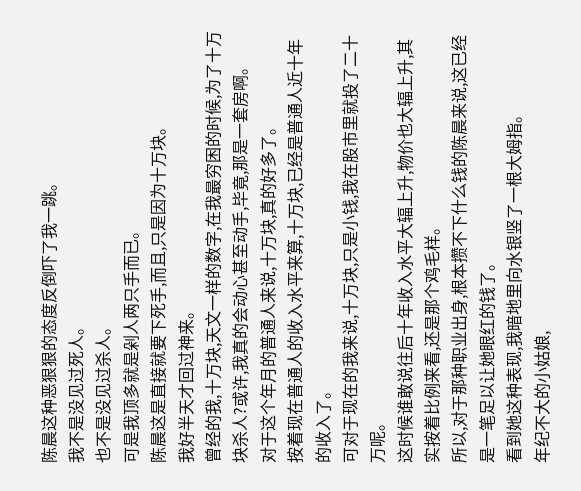陈晨这种恶狠狠的态度反倒吓了我一跳。
我不是没见过死人。
也不是没见过杀人。
可是我顶多就是剁人两只手而已。
陈晨这是直接就要下死手,而且,只是因为十万块。
我好半天才回过神来。
曾经的我,十万块,天文一样的数字,在我最穷困的时候,为了十万块杀人?或许,我真的会动心甚至动手,毕竟,那是一套房啊。
对于这个年月的普通人来说,十万块,真的好多了。
按着现在普通人的收入水平来算,十万块,已经是普通人近十年的收入了。
可对于现在的我来说,十万块,只是小钱,我在股市里就投了二十万呢。
这时候谁敢说往后十年收入水平大辐上升,物价也大辐上升,其实按着比例来看,还是那个鸡毛样。
所以,对于那种职业出身,根本攒不下什么钱的陈晨来说,这已经是一笔足以让她眼红的钱了。
看到她这种表现,我暗地里向水银竖了一根大姆指。
年纪不大的小姑娘,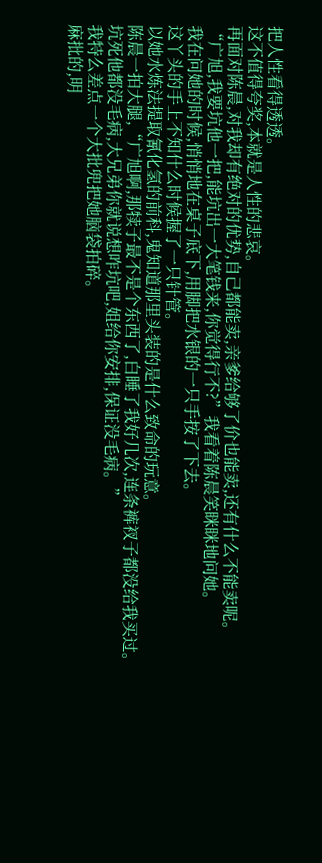把人性看得透透。
这不值得夸奖,本就是人性的悲哀。
再面对陈晨,对我却有绝对的优势,自己都能卖,亲爹给够了价也能卖,还有什么不能卖呢。
“广旭,我要坑他一把,能坑出一大笔钱来,你觉得行不?”我看着陈晨笑眯眯地问她。
我在问她的时候,悄悄地在桌子底下,用脚把水银的一只手按了下去。
这丫头的手上不知什么时候握了一只针管。
以她水炼法提取氰化氢的前科,鬼知道那里头装的是什么致命的玩意。
陈晨一拍大腿,“广旭啊,那犊子最不是个东西了,白睡了我好几次,连条裤衩子都没给我买过。
坑死他都没毛病,大兄弟你就说想咋坑吧,姐给你安排,保证没毛病。”
我特么差点一个大批兜把她脑袋拍碎。
麻批的,明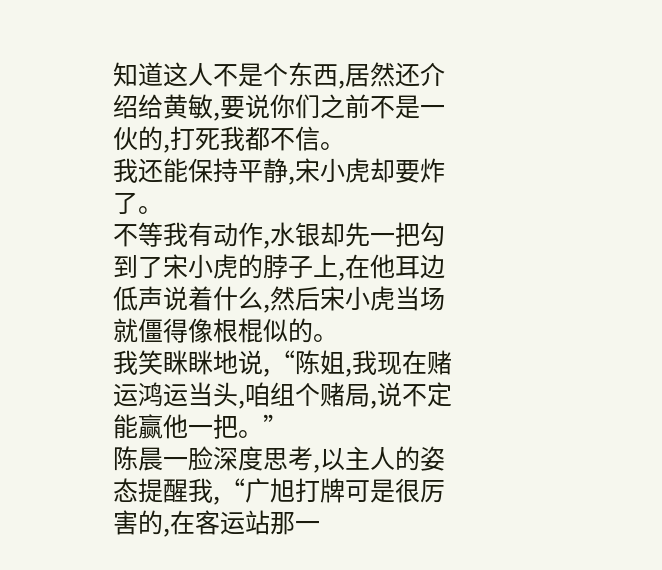知道这人不是个东西,居然还介绍给黄敏,要说你们之前不是一伙的,打死我都不信。
我还能保持平静,宋小虎却要炸了。
不等我有动作,水银却先一把勾到了宋小虎的脖子上,在他耳边低声说着什么,然后宋小虎当场就僵得像根棍似的。
我笑眯眯地说,“陈姐,我现在赌运鸿运当头,咱组个赌局,说不定能赢他一把。”
陈晨一脸深度思考,以主人的姿态提醒我,“广旭打牌可是很厉害的,在客运站那一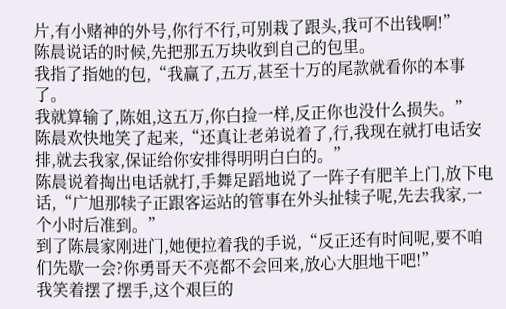片,有小赌神的外号,你行不行,可别栽了跟头,我可不出钱啊!”
陈晨说话的时候,先把那五万块收到自己的包里。
我指了指她的包,“我赢了,五万,甚至十万的尾款就看你的本事了。
我就算输了,陈姐,这五万,你白捡一样,反正你也没什么损失。”
陈晨欢快地笑了起来,“还真让老弟说着了,行,我现在就打电话安排,就去我家,保证给你安排得明明白白的。”
陈晨说着掏出电话就打,手舞足蹈地说了一阵子有肥羊上门,放下电话,“广旭那犊子正跟客运站的管事在外头扯犊子呢,先去我家,一个小时后准到。”
到了陈晨家刚进门,她便拉着我的手说,“反正还有时间呢,要不咱们先歇一会?你勇哥天不亮都不会回来,放心大胆地干吧!”
我笑着摆了摆手,这个艰巨的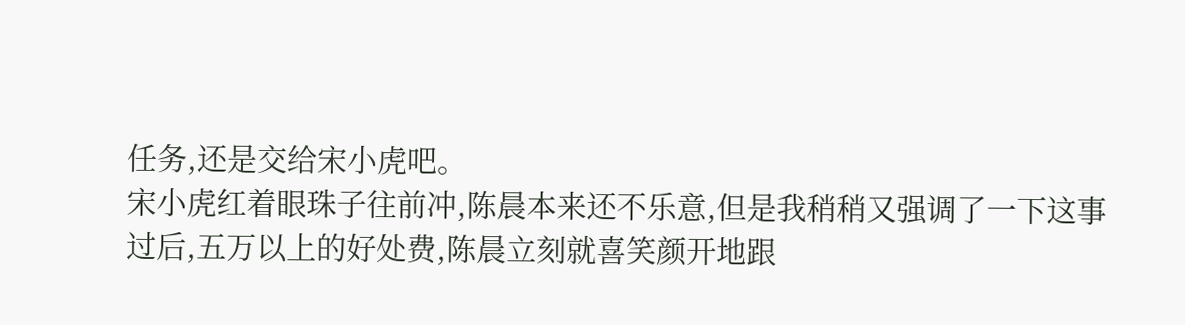任务,还是交给宋小虎吧。
宋小虎红着眼珠子往前冲,陈晨本来还不乐意,但是我稍稍又强调了一下这事过后,五万以上的好处费,陈晨立刻就喜笑颜开地跟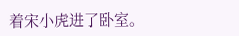着宋小虎进了卧室。